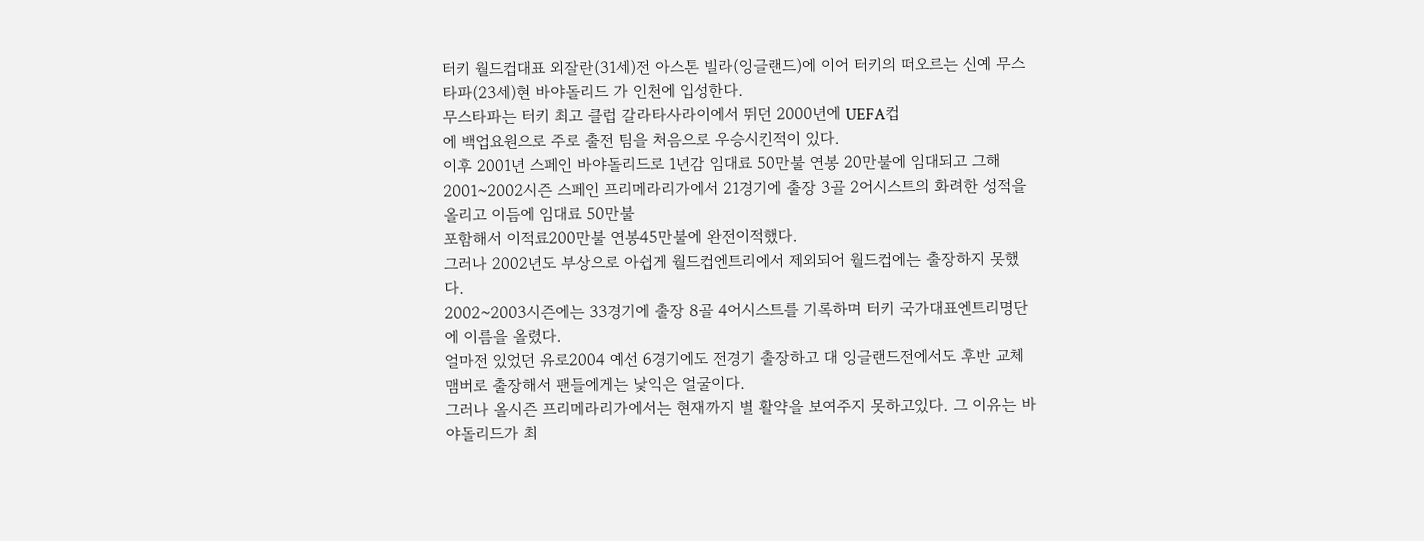터키 월드컵대표 외잘란(31세)전 아스톤 빌라(잉글랜드)에 이어 터키의 떠오르는 신예 무스타파(23세)현 바야돌리드 가 인천에 입성한다.
무스타파는 터키 최고 클럽 갈라타사라이에서 뛰던 2000년에 UEFA컵
에 백업요원으로 주로 출전 팀을 처음으로 우승시킨적이 있다.
이후 2001년 스페인 바야돌리드로 1년감 임대료 50만불 연봉 20만불에 임대되고 그해 2001~2002시즌 스페인 프리메라리가에서 21경기에 출장 3골 2어시스트의 화려한 성적을 올리고 이듬에 임대료 50만불
포함해서 이적료200만불 연봉45만불에 완전이적했다.
그러나 2002년도 부상으로 아쉽게 월드컵엔트리에서 제외되어 월드컵에는 출장하지 못했다.
2002~2003시즌에는 33경기에 출장 8골 4어시스트를 기록하며 터키 국가대표엔트리명단에 이름을 올렸다.
얼마전 있었던 유로2004 예선 6경기에도 전경기 출장하고 대 잉글랜드전에서도 후반 교체맴버로 출장해서 팬들에게는 낯익은 얼굴이다.
그러나 올시즌 프리메라리가에서는 현재까지 별 활약을 보여주지 못하고있다. 그 이유는 바야돌리드가 최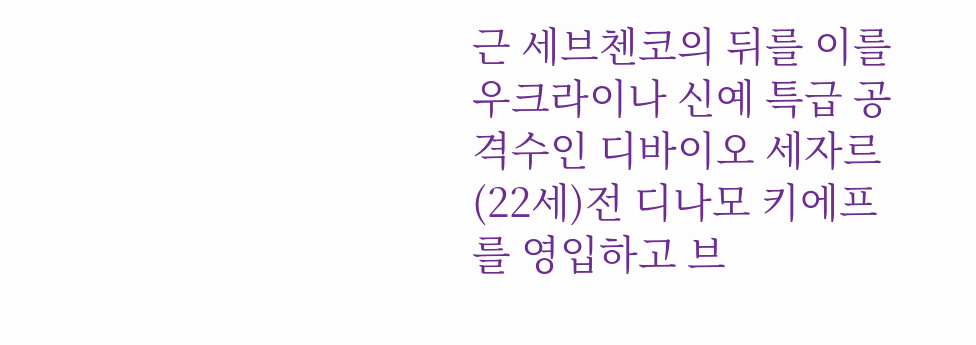근 세브첸코의 뒤를 이를 우크라이나 신예 특급 공격수인 디바이오 세자르(22세)전 디나모 키에프를 영입하고 브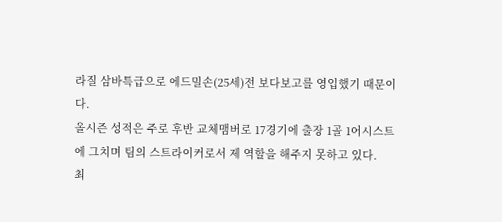라질 삼바특급으로 에드밀손(25세)전 보다보고를 영입했기 때문이다.
올시즌 성적은 주로 후반 교체맴버로 17경기에 출장 1골 1어시스트에 그치며 팀의 스트라이커로서 제 역할을 해주지 못하고 있다.
최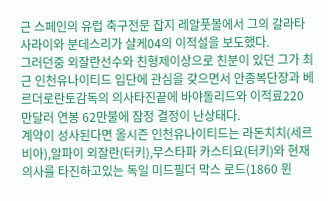근 스페인의 유럽 축구전문 잡지 레알풋볼에서 그의 갈라타사라이와 분데스리가 샬케04의 이적설을 보도했다.
그러던중 외잘란선수와 친형제이상으로 친분이 있던 그가 최근 인천유나이티드 입단에 관심을 갖으면서 안종복단장과 베르더로란토감독의 의사타진끝에 바야돌리드와 이적료220만달러 연봉 62만불에 잠정 결정이 난상태다.
계약이 성사된다면 올시즌 인천유나이티드는 라돈치치(세르비아),알파이 외잘란(터키),무스타파 카스티요(터키)와 현재 의사를 타진하고있는 독일 미드필더 막스 로드(1860 뮌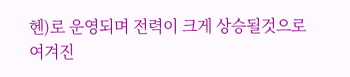헨)로 운영되며 전력이 크게 상승될것으로 여겨진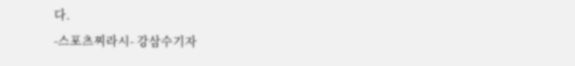다.
-스포츠찌라시- 강삼수기자